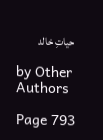حیاتِ خالد

by Other Authors

Page 793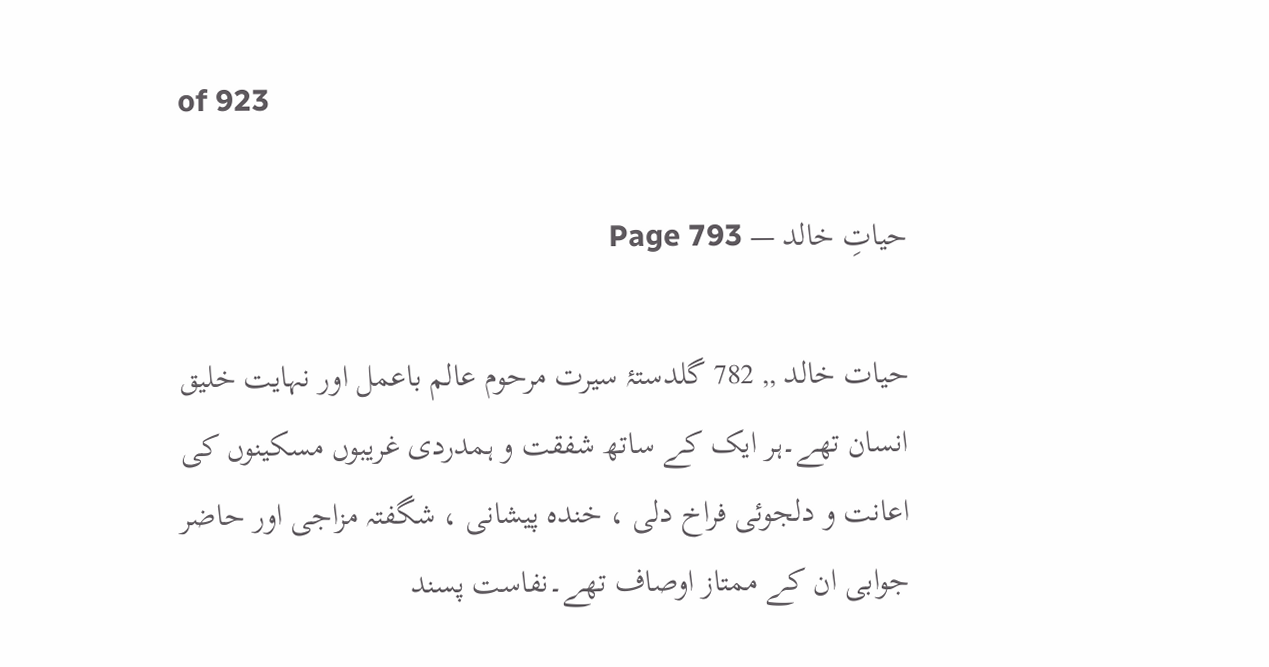of 923

حیاتِ خالد — Page 793

حیات خالد ,, 782 گلدستۂ سیرت مرحوم عالم باعمل اور نہایت خلیق انسان تھے۔ہر ایک کے ساتھ شفقت و ہمدردی غریبوں مسکینوں کی اعانت و دلجوئی فراخ دلی ، خندہ پیشانی ، شگفتہ مزاجی اور حاضر جوابی ان کے ممتاز اوصاف تھے۔نفاست پسند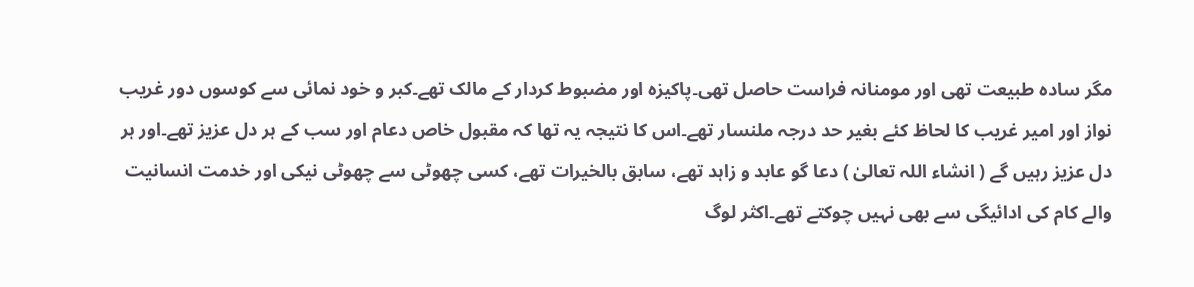مگر سادہ طبیعت تھی اور مومنانہ فراست حاصل تھی۔پاکیزہ اور مضبوط کردار کے مالک تھے۔کبر و خود نمائی سے کوسوں دور غریب نواز اور امیر غریب کا لحاظ کئے بغیر حد درجہ ملنسار تھے۔اس کا نتیجہ یہ تھا کہ مقبول خاص دعام اور سب کے ہر دل عزیز تھے۔اور ہر دل عزیز رہیں گے ( انشاء اللہ تعالیٰ ) دعا گو عابد و زاہد تھے، سابق بالخیرات تھے، کسی چھوٹی سے چھوٹی نیکی اور خدمت انسانیت والے کام کی ادائیگی سے بھی نہیں چوکتے تھے۔اکثر لوگ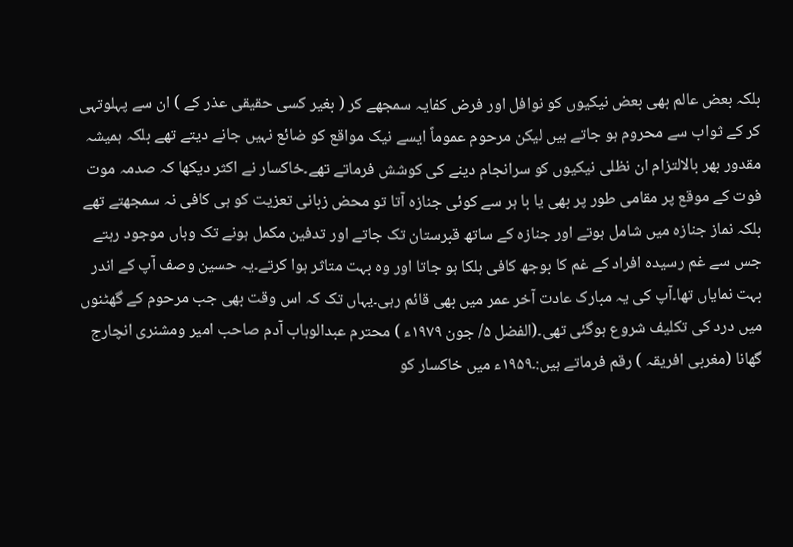بلکہ بعض عالم بھی بعض نیکیوں کو نوافل اور فرض کفایہ سمجھے کر ( بغیر کسی حقیقی عذر کے ) ان سے پہلوتہی کر کے ثواب سے محروم ہو جاتے ہیں لیکن مرحوم عموماً ایسے نیک مواقع کو ضائع نہیں جانے دیتے تھے بلکہ ہمیشہ مقدور بھر بالالتزام ان نظلی نیکیوں کو سرانجام دینے کی کوشش فرماتے تھے۔خاکسار نے اکثر دیکھا کہ صدمہ موت فوت کے موقع پر مقامی طور پر بھی یا با ہر سے کوئی جنازہ آتا تو محض زبانی تعزیت کو ہی کافی نہ سمجھتے تھے بلکہ نماز جنازہ میں شامل ہوتے اور جنازہ کے ساتھ قبرستان تک جاتے اور تدفین مکمل ہونے تک وہاں موجود رہتے جس سے غم رسیدہ افراد کے غم کا بوجھ کافی ہلکا ہو جاتا اور وہ بہت متاثر ہوا کرتے۔یہ حسین وصف آپ کے اندر بہت نمایاں تھا۔آپ کی یہ مبارک عادت آخر عمر میں بھی قائم رہی۔یہاں تک کہ اس وقت بھی جب مرحوم کے گھٹنوں میں درد کی تکلیف شروع ہوگئی تھی۔(الفضل ۵/ جون ۱۹۷۹ء ) محترم عبدالوہاب آدم صاحب امیر ومشنری انچارج گھانا (مغربی افریقہ ) رقم فرماتے ہیں:۔۱۹۵۹ء میں خاکسار کو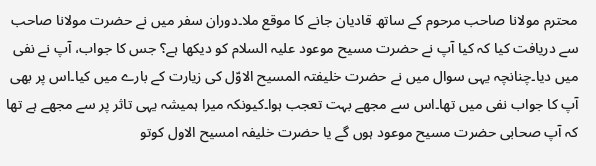محترم مولانا صاحب مرحوم کے ساتھ قادیان جانے کا موقع ملا۔دوران سفر میں نے حضرت مولانا صاحب سے دریافت کیا کہ کیا آپ نے حضرت مسیح موعود علیہ السلام کو دیکھا ہے؟ جس کا جواب، آپ نے نفی میں دیا۔چنانچہ یہی سوال میں نے حضرت خلیفتہ المسیح الاوّل کی زیارت کے بارے میں کیا۔اس پر بھی آپ کا جواب نفی میں تھا۔اس سے مجھے بہت تعجب ہوا۔کیونکہ میرا ہمیشہ یہی تاثر پر سے مجھے ہے تھا کہ آپ صحابی حضرت مسیح موعود ہوں گے یا حضرت خلیفہ امسیح الاول کوتو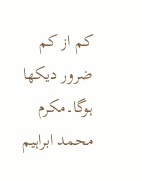کم از کم ضرور دیکھا ہوگا۔مکرم محمد ابراہیم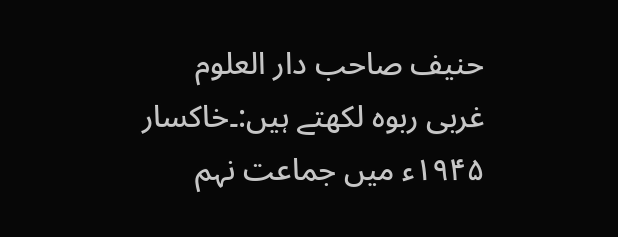حنیف صاحب دار العلوم غربی ربوہ لکھتے ہیں:۔خاکسار ۱۹۴۵ء میں جماعت نہم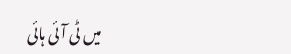میں ٹی آئی ہائی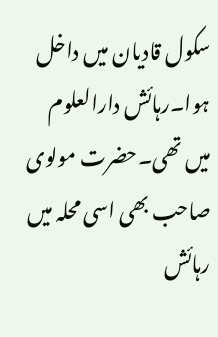سکول قادیان میں داخل ہوا۔رہائش دارالعلوم میں تھی۔حضرت مولوی صاحب بھی اسی محلہ میں رہائش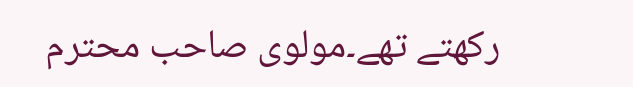رکھتے تھے۔مولوی صاحب محترم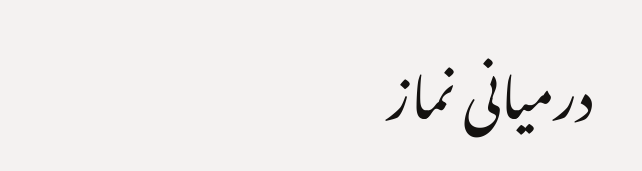درمیانی نماز